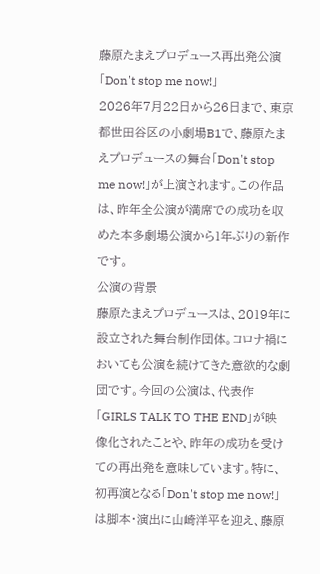藤原たまえプロデュース再出発公演「Don't stop me now!」
2026年7月22日から26日まで、東京都世田谷区の小劇場B1で、藤原たまえプロデュースの舞台「Don't stop me now!」が上演されます。この作品は、昨年全公演が満席での成功を収めた本多劇場公演から1年ぶりの新作です。
公演の背景
藤原たまえプロデュースは、2019年に設立された舞台制作団体。コロナ禍においても公演を続けてきた意欲的な劇団です。今回の公演は、代表作「GIRLS TALK TO THE END」が映像化されたことや、昨年の成功を受けての再出発を意味しています。特に、初再演となる「Don't stop me now!」は脚本・演出に山崎洋平を迎え、藤原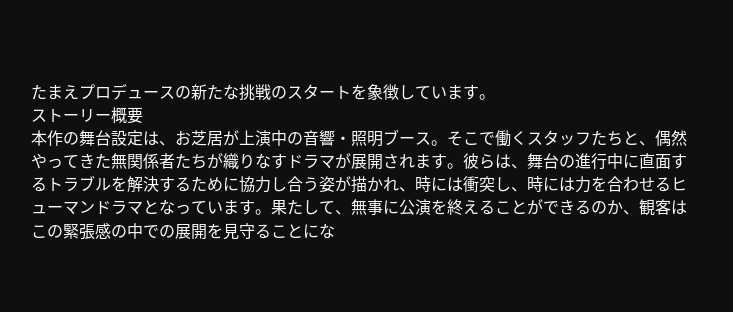たまえプロデュースの新たな挑戦のスタートを象徴しています。
ストーリー概要
本作の舞台設定は、お芝居が上演中の音響・照明ブース。そこで働くスタッフたちと、偶然やってきた無関係者たちが織りなすドラマが展開されます。彼らは、舞台の進行中に直面するトラブルを解決するために協力し合う姿が描かれ、時には衝突し、時には力を合わせるヒューマンドラマとなっています。果たして、無事に公演を終えることができるのか、観客はこの緊張感の中での展開を見守ることにな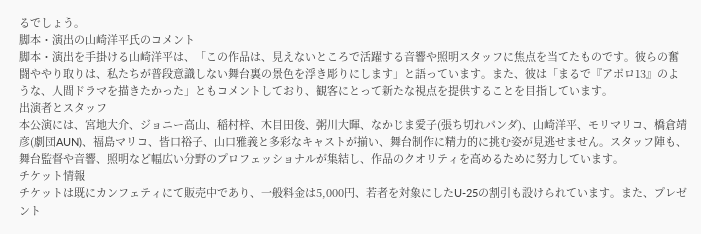るでしょう。
脚本・演出の山崎洋平氏のコメント
脚本・演出を手掛ける山崎洋平は、「この作品は、見えないところで活躍する音響や照明スタッフに焦点を当てたものです。彼らの奮闘ややり取りは、私たちが普段意識しない舞台裏の景色を浮き彫りにします」と語っています。また、彼は「まるで『アポロ13』のような、人間ドラマを描きたかった」ともコメントしており、観客にとって新たな視点を提供することを目指しています。
出演者とスタッフ
本公演には、宮地大介、ジョニー高山、稲村梓、木目田俊、粥川大暉、なかじま愛子(張ち切れパンダ)、山崎洋平、モリマリコ、橋倉靖彦(劇団AUN)、福島マリコ、皆口裕子、山口雅義と多彩なキャストが揃い、舞台制作に精力的に挑む姿が見逃せません。スタッフ陣も、舞台監督や音響、照明など幅広い分野のプロフェッショナルが集結し、作品のクオリティを高めるために努力しています。
チケット情報
チケットは既にカンフェティにて販売中であり、一般料金は5,000円、若者を対象にしたU-25の割引も設けられています。また、プレゼント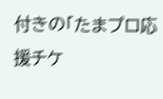付きの「たまプロ応援チケ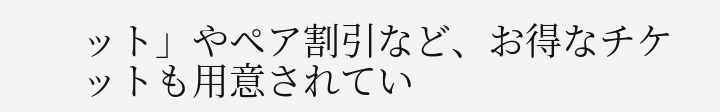ット」やペア割引など、お得なチケットも用意されてい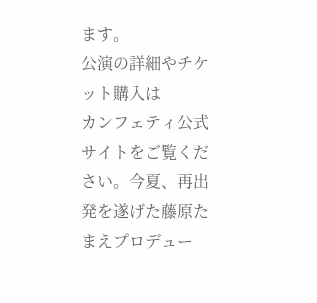ます。
公演の詳細やチケット購入は
カンフェティ公式サイトをご覧ください。今夏、再出発を遂げた藤原たまえプロデュー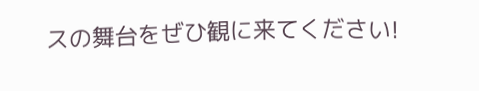スの舞台をぜひ観に来てください!